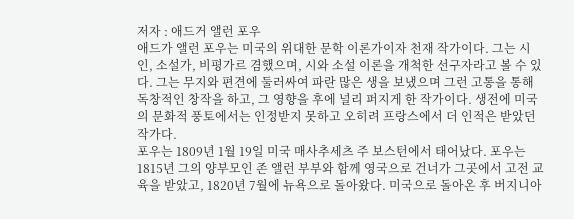저자 : 애드거 앨런 포우
애드가 앨런 포우는 미국의 위대한 문학 이론가이자 천재 작가이다. 그는 시인, 소설가, 비평가르 겸했으며, 시와 소설 이론을 개척한 선구자라고 볼 수 있다. 그는 무지와 편견에 둘러싸여 파란 많은 생을 보냈으며 그런 고통을 통해 독창적인 창작을 하고, 그 영향을 후에 널리 퍼지게 한 작가이다. 생전에 미국의 문화적 풍토에서는 인정받지 못하고 오히려 프랑스에서 더 인적은 받았던 작가다.
포우는 1809년 1월 19일 미국 매사추세츠 주 보스턴에서 태어났다. 포우는 1815년 그의 양부모인 존 앨런 부부와 함께 영국으로 건너가 그곳에서 고전 교육을 받았고, 1820년 7월에 뉴욕으로 돌아왔다. 미국으로 돌아온 후 버지니아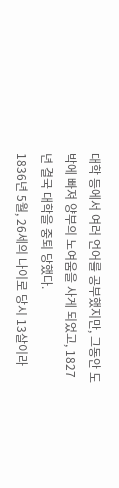대학 등에서 여러 언어를 공부했지만, 그동안 도박에 빠져 양부의 노여움을 사게 되었고, 1827년 결국 대학을 중퇴 당했다.
1836년 5월, 26세의 나이로 당시 13살이라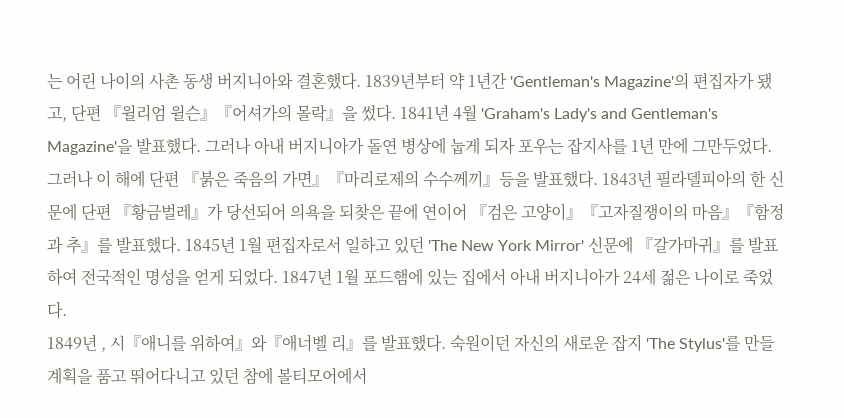는 어린 나이의 사촌 동생 버지니아와 결혼했다. 1839년부터 약 1년간 'Gentleman's Magazine'의 편집자가 됐고, 단편 『윌리엄 윌슨』『어셔가의 몰락』을 썼다. 1841년 4월 'Graham's Lady's and Gentleman's Magazine'을 발표했다. 그러나 아내 버지니아가 돌연 병상에 눕게 되자 포우는 잡지사를 1년 만에 그만두었다. 그러나 이 해에 단편 『붉은 죽음의 가면』『마리로제의 수수께끼』등을 발표했다. 1843년 필라델피아의 한 신문에 단편 『황금벌레』가 당선되어 의욕을 되찾은 끝에 연이어 『검은 고양이』『고자질쟁이의 마음』『함정과 추』를 발표했다. 1845년 1월 편집자로서 일하고 있던 'The New York Mirror' 신문에 『갈가마귀』를 발표하여 전국적인 명성을 얻게 되었다. 1847년 1월 포드햄에 있는 집에서 아내 버지니아가 24세 젊은 나이로 죽었다.
1849년 , 시『애니를 위하여』와『애너벨 리』를 발표했다. 숙원이던 자신의 새로운 잡지 'The Stylus'를 만들 계획을 품고 뛰어다니고 있던 참에 볼티모어에서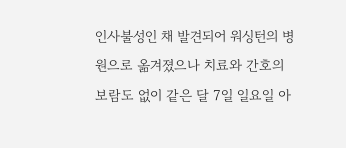인사불성인 채 발견되어 워싱턴의 병원으로 옮겨졌으나 치료와 간호의 보람도 없이 같은 달 7일 일요일 아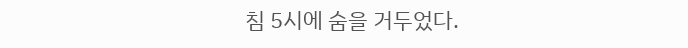침 5시에 숨을 거두었다.